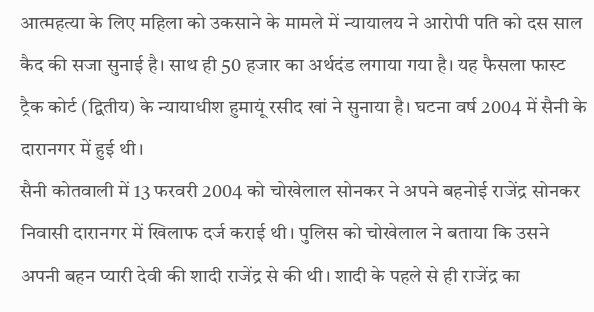आत्महत्या के लिए महिला को उकसाने के मामले में न्यायालय ने आरोपी पति को दस साल कैद की सजा सुनाई है। साथ ही 50 हजार का अर्थदंड लगाया गया है। यह फैसला फास्ट ट्रैक कोर्ट (द्वितीय) के न्यायाधीश हुमायूं रसीद खां ने सुनाया है। घटना वर्ष 2004 में सैनी के दारानगर में हुई थी।
सैनी कोतवाली में 13 फरवरी 2004 को चोखेलाल सोनकर ने अपने बहनोई राजेंद्र सोनकर निवासी दारानगर में खिलाफ दर्ज कराई थी। पुलिस को चोखेलाल ने बताया कि उसने अपनी बहन प्यारी देवी की शादी राजेंद्र से की थी। शादी के पहले से ही राजेंद्र का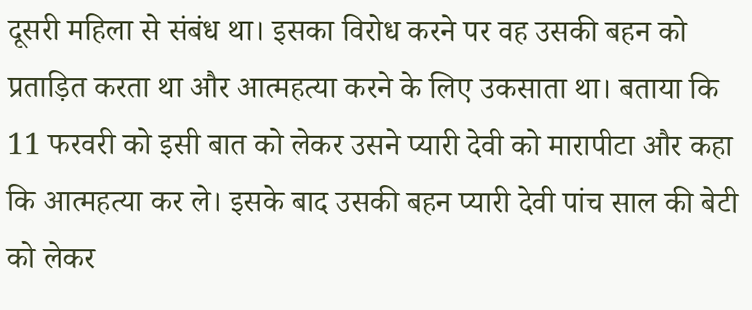दूसरी महिला से संबंध था। इसका विरोध करने पर वह उसकी बहन को प्रताड़ित करता था और आत्महत्या करने के लिए उकसाता था। बताया कि 11 फरवरी को इसी बात को लेकर उसने प्यारी देवी को मारापीटा और कहा कि आत्महत्या कर ले। इसके बाद उसकी बहन प्यारी देवी पांच साल की बेटी को लेकर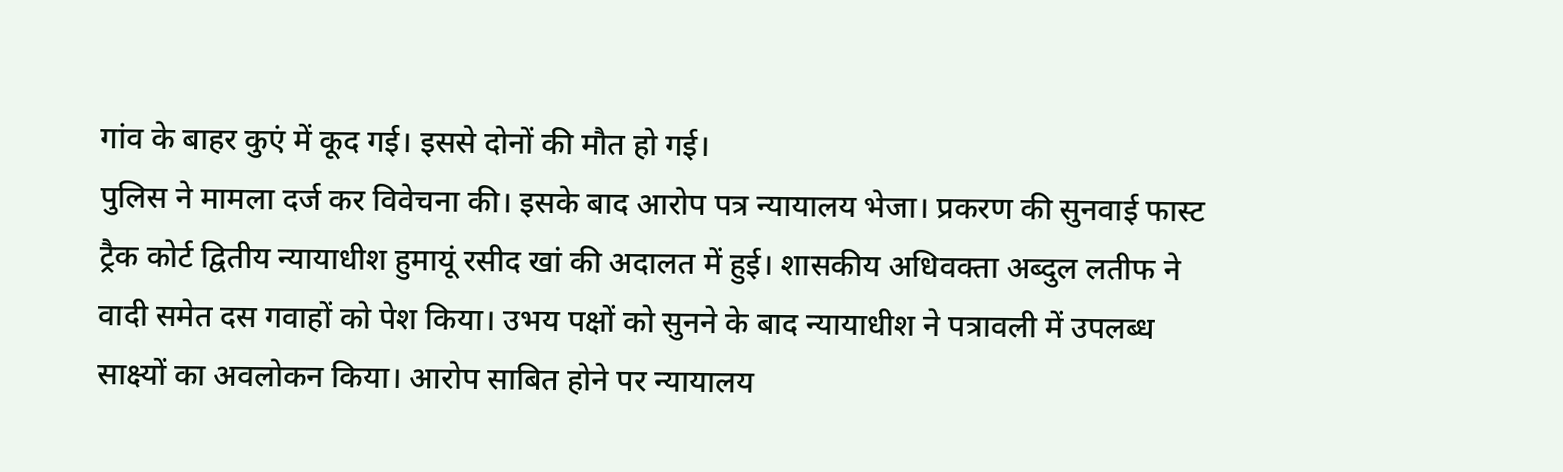गांव के बाहर कुएं में कूद गई। इससे दोनों की मौत हो गई।
पुलिस ने मामला दर्ज कर विवेचना की। इसके बाद आरोप पत्र न्यायालय भेजा। प्रकरण की सुनवाई फास्ट ट्रैक कोर्ट द्वितीय न्यायाधीश हुमायूं रसीद खां की अदालत में हुई। शासकीय अधिवक्ता अब्दुल लतीफ ने वादी समेत दस गवाहों को पेश किया। उभय पक्षों को सुनने के बाद न्यायाधीश ने पत्रावली में उपलब्ध साक्ष्यों का अवलोकन किया। आरोप साबित होने पर न्यायालय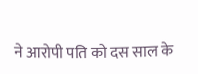ने आरोपी पति को दस साल के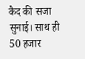कैद की सजा सुनाई। साथ ही 50 हजार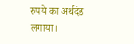रुपये का अर्थदंड लगाया।